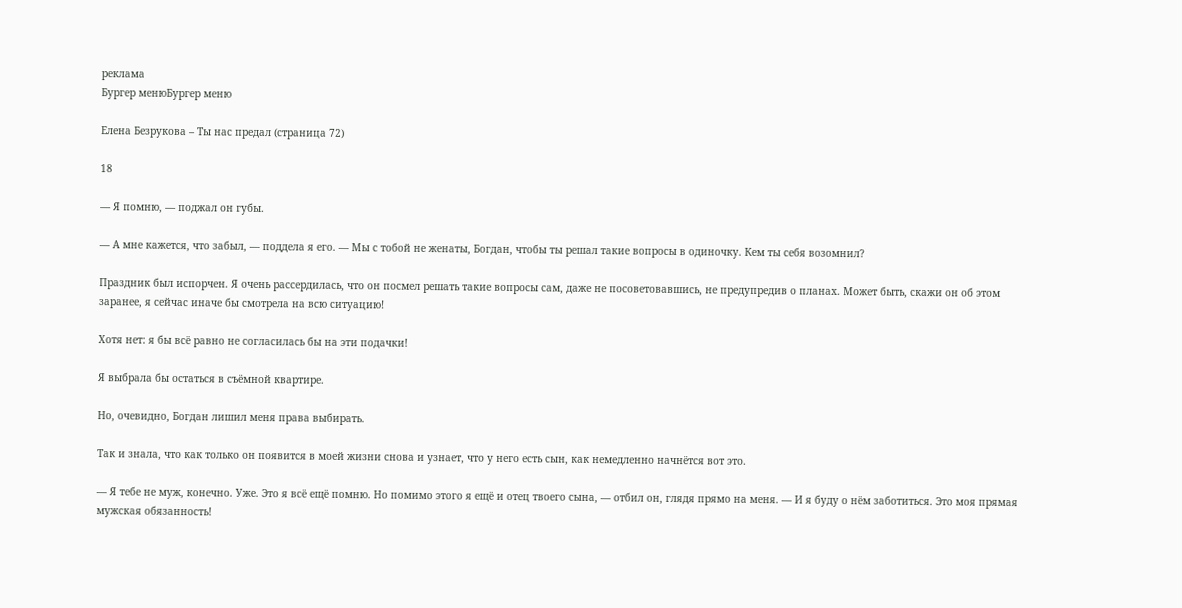реклама
Бургер менюБургер меню

Елена Безрукова – Ты нас предал (страница 72)

18

— Я помню, — поджал он губы.

— А мне кажется, что забыл, — поддела я его. — Мы с тобой не женаты, Богдан, чтобы ты решал такие вопросы в одиночку. Кем ты себя возомнил?

Праздник был испорчен. Я очень рассердилась, что он посмел решать такие вопросы сам, даже не посоветовавшись, не предупредив о планах. Может быть, скажи он об этом заранее, я сейчас иначе бы смотрела на всю ситуацию!

Хотя нет: я бы всё равно не согласилась бы на эти подачки!

Я выбрала бы остаться в съёмной квартире.

Но, очевидно, Богдан лишил меня права выбирать.

Так и знала, что как только он появится в моей жизни снова и узнает, что у него есть сын, как немедленно начнётся вот это.

— Я тебе не муж, конечно. Уже. Это я всё ещё помню. Но помимо этого я ещё и отец твоего сына, — отбил он, глядя прямо на меня. — И я буду о нём заботиться. Это моя прямая мужская обязанность!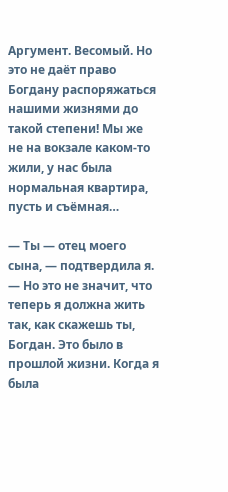Аргумент. Весомый. Но это не даёт право Богдану распоряжаться нашими жизнями до такой степени! Мы же не на вокзале каком-то жили, у нас была нормальная квартира, пусть и съёмная…

— Ты — отец моего сына, — подтвердила я. — Но это не значит, что теперь я должна жить так, как скажешь ты, Богдан. Это было в прошлой жизни. Когда я была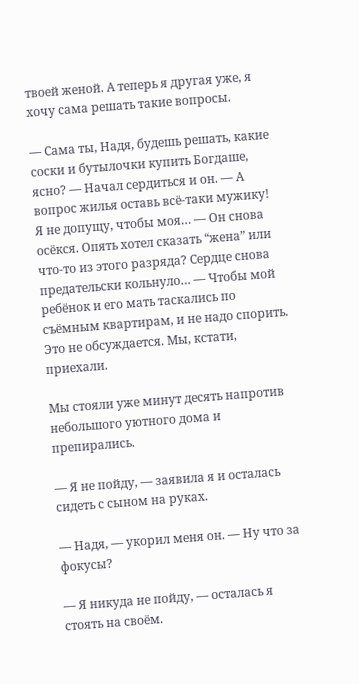твоей женой. А теперь я другая уже, я хочу сама решать такие вопросы.

— Сама ты, Надя, будешь решать, какие соски и бутылочки купить Богдаше, ясно? — Начал сердиться и он. — А вопрос жилья оставь всё-таки мужику! Я не допущу, чтобы моя… — Он снова осёкся. Опять хотел сказать “жена” или что-то из этого разряда? Сердце снова предательски кольнуло… — Чтобы мой ребёнок и его мать таскались по съёмным квартирам, и не надо спорить. Это не обсуждается. Мы, кстати, приехали.

Мы стояли уже минут десять напротив небольшого уютного дома и препирались.

— Я не пойду, — заявила я и осталась сидеть с сыном на руках.

— Надя, — укорил меня он. — Ну что за фокусы?

— Я никуда не пойду, — осталась я стоять на своём.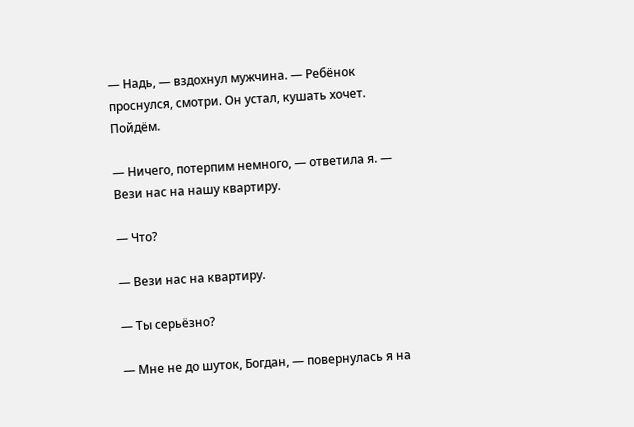— Надь, — вздохнул мужчина. — Ребёнок проснулся, смотри. Он устал, кушать хочет. Пойдём.

— Ничего, потерпим немного, — ответила я. — Вези нас на нашу квартиру.

— Что?

— Вези нас на квартиру.

— Ты серьёзно?

— Мне не до шуток, Богдан, — повернулась я на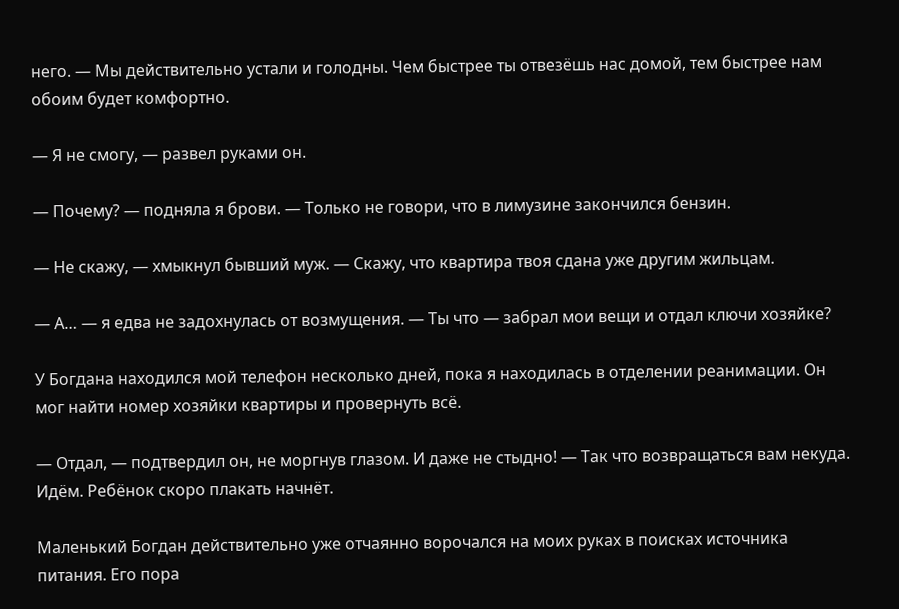него. — Мы действительно устали и голодны. Чем быстрее ты отвезёшь нас домой, тем быстрее нам обоим будет комфортно.

— Я не смогу, — развел руками он.

— Почему? — подняла я брови. — Только не говори, что в лимузине закончился бензин.

— Не скажу, — хмыкнул бывший муж. — Скажу, что квартира твоя сдана уже другим жильцам.

— А… — я едва не задохнулась от возмущения. — Ты что — забрал мои вещи и отдал ключи хозяйке?

У Богдана находился мой телефон несколько дней, пока я находилась в отделении реанимации. Он мог найти номер хозяйки квартиры и провернуть всё.

— Отдал, — подтвердил он, не моргнув глазом. И даже не стыдно! — Так что возвращаться вам некуда. Идём. Ребёнок скоро плакать начнёт.

Маленький Богдан действительно уже отчаянно ворочался на моих руках в поисках источника питания. Его пора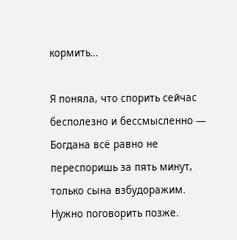кормить…

Я поняла, что спорить сейчас бесполезно и бессмысленно — Богдана всё равно не переспоришь за пять минут, только сына взбудоражим. Нужно поговорить позже.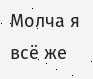Молча я всё же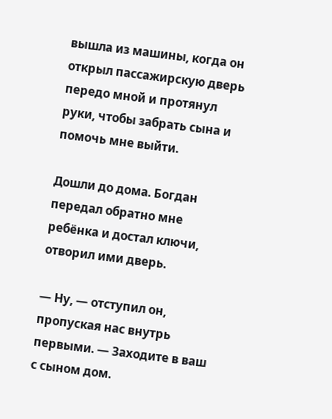вышла из машины, когда он открыл пассажирскую дверь передо мной и протянул руки, чтобы забрать сына и помочь мне выйти.

Дошли до дома. Богдан передал обратно мне ребёнка и достал ключи, отворил ими дверь.

— Ну, — отступил он, пропуская нас внутрь первыми. — Заходите в ваш с сыном дом.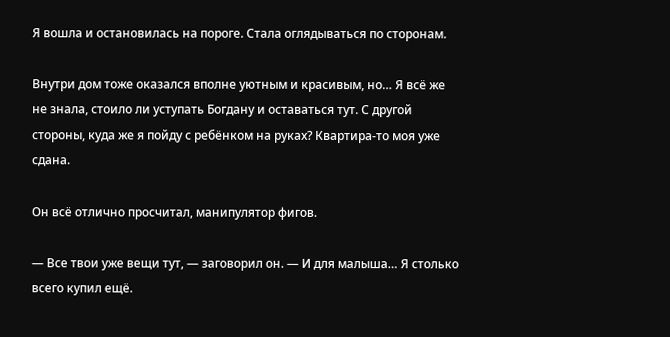Я вошла и остановилась на пороге. Стала оглядываться по сторонам.

Внутри дом тоже оказался вполне уютным и красивым, но… Я всё же не знала, стоило ли уступать Богдану и оставаться тут. С другой стороны, куда же я пойду с ребёнком на руках? Квартира-то моя уже сдана.

Он всё отлично просчитал, манипулятор фигов.

— Все твои уже вещи тут, — заговорил он. — И для малыша… Я столько всего купил ещё.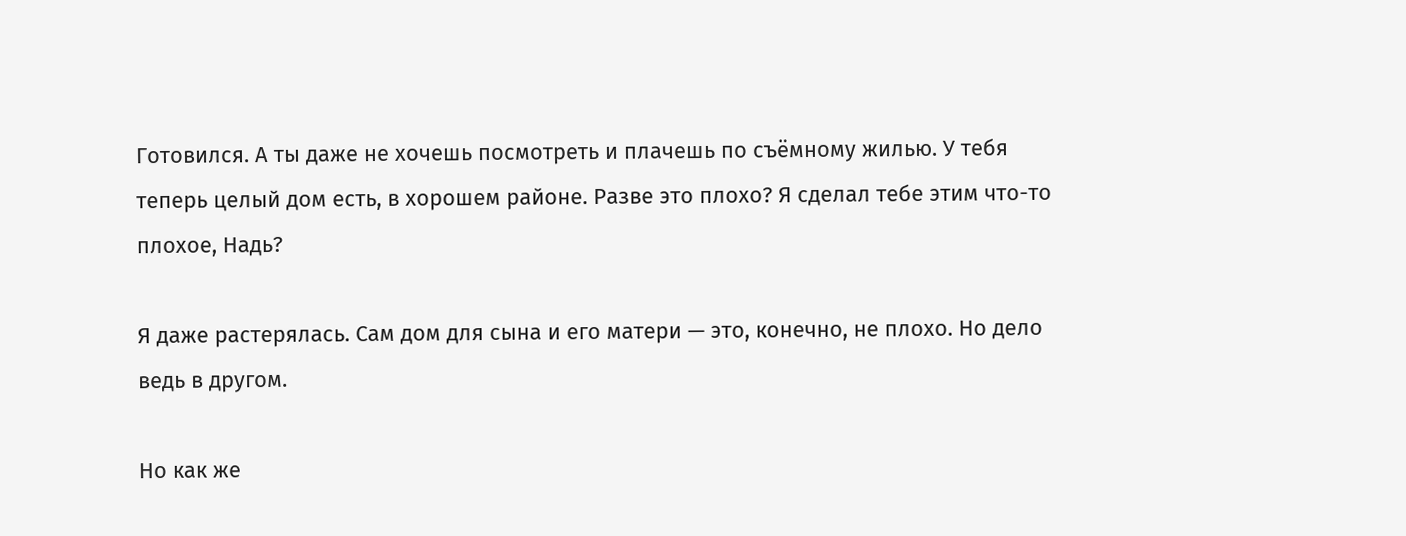Готовился. А ты даже не хочешь посмотреть и плачешь по съёмному жилью. У тебя теперь целый дом есть, в хорошем районе. Разве это плохо? Я сделал тебе этим что-то плохое, Надь?

Я даже растерялась. Сам дом для сына и его матери — это, конечно, не плохо. Но дело ведь в другом.

Но как же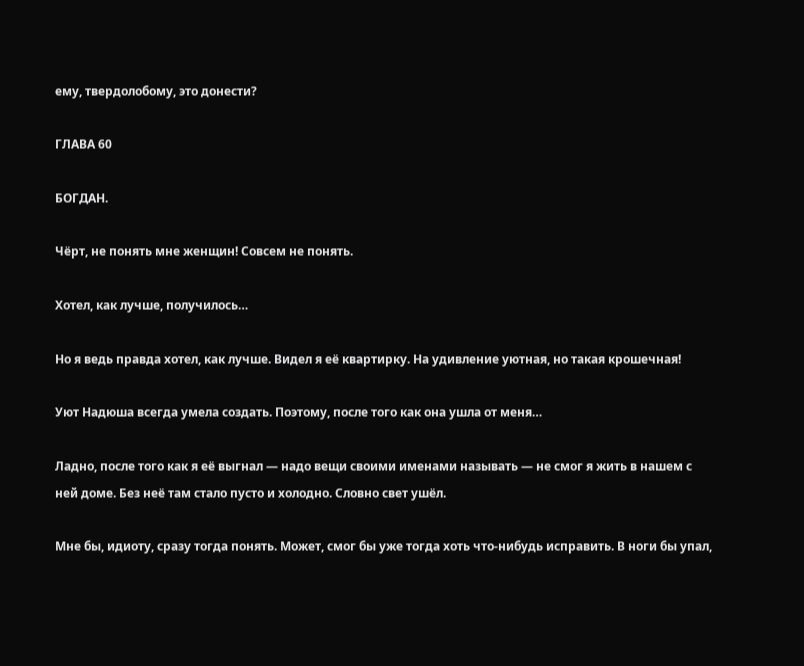ему, твердолобому, это донести?

ГЛАВА 60

БОГДАН.

Чёрт, не понять мне женщин! Совсем не понять.

Хотел, как лучше, получилось…

Но я ведь правда хотел, как лучше. Видел я её квартирку. На удивление уютная, но такая крошечная!

Уют Надюша всегда умела создать. Поэтому, после того как она ушла от меня…

Ладно, после того как я её выгнал — надо вещи своими именами называть — не смог я жить в нашем с ней доме. Без неё там стало пусто и холодно. Словно свет ушёл.

Мне бы, идиоту, сразу тогда понять. Может, смог бы уже тогда хоть что-нибудь исправить. В ноги бы упал,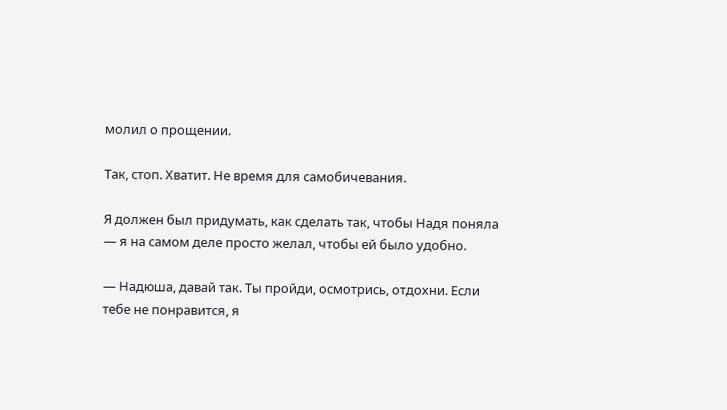молил о прощении.

Так, стоп. Хватит. Не время для самобичевания.

Я должен был придумать, как сделать так, чтобы Надя поняла — я на самом деле просто желал, чтобы ей было удобно.

— Надюша, давай так. Ты пройди, осмотрись, отдохни. Если тебе не понравится, я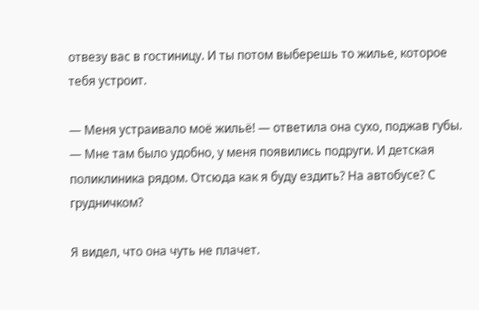отвезу вас в гостиницу. И ты потом выберешь то жилье, которое тебя устроит.

— Меня устраивало моё жильё! — ответила она сухо, поджав губы. — Мне там было удобно, у меня появились подруги. И детская поликлиника рядом. Отсюда как я буду ездить? На автобусе? С грудничком?

Я видел, что она чуть не плачет.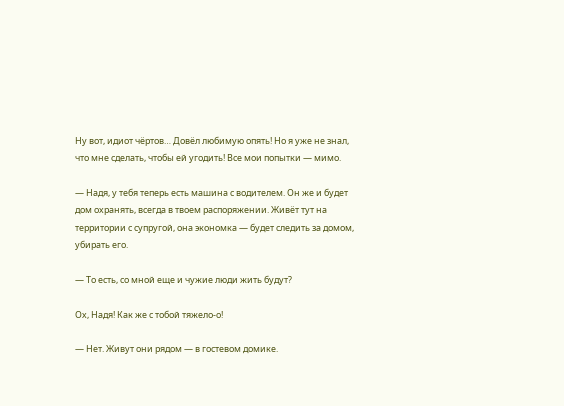Ну вот, идиот чёртов… Довёл любимую опять! Но я уже не знал, что мне сделать, чтобы ей угодить! Все мои попытки — мимо.

— Надя, у тебя теперь есть машина с водителем. Он же и будет дом охранять, всегда в твоем распоряжении. Живёт тут на территории с супругой, она экономка — будет следить за домом, убирать его.

— То есть, со мной еще и чужие люди жить будут?

Ох, Надя! Как же с тобой тяжело-о!

— Нет. Живут они рядом — в гостевом домике.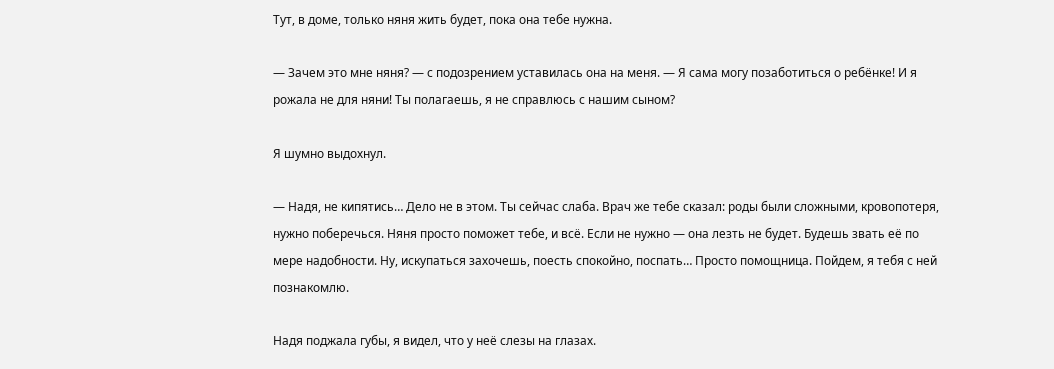Тут, в доме, только няня жить будет, пока она тебе нужна.

— Зачем это мне няня? — с подозрением уставилась она на меня. — Я сама могу позаботиться о ребёнке! И я рожала не для няни! Ты полагаешь, я не справлюсь с нашим сыном?

Я шумно выдохнул.

— Надя, не кипятись… Дело не в этом. Ты сейчас слаба. Врач же тебе сказал: роды были сложными, кровопотеря, нужно поберечься. Няня просто поможет тебе, и всё. Если не нужно — она лезть не будет. Будешь звать её по мере надобности. Ну, искупаться захочешь, поесть спокойно, поспать… Просто помощница. Пойдем, я тебя с ней познакомлю.

Надя поджала губы, я видел, что у неё слезы на глазах.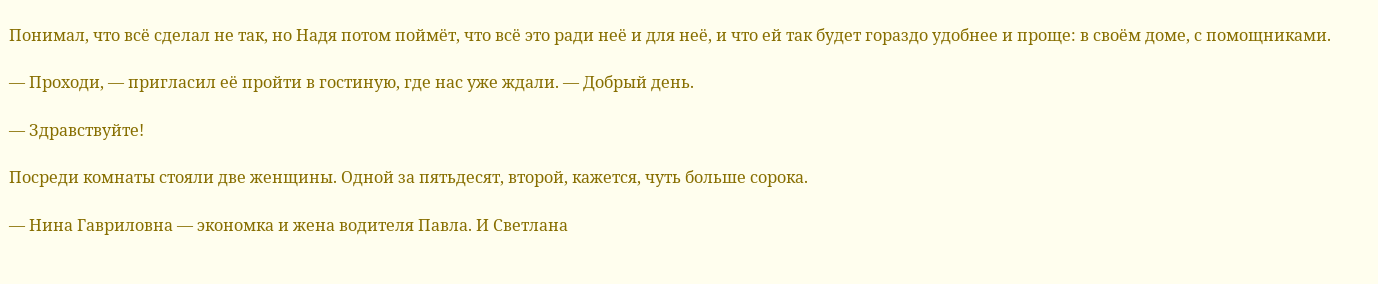Понимал, что всё сделал не так, но Надя потом поймёт, что всё это ради неё и для неё, и что ей так будет гораздо удобнее и проще: в своём доме, с помощниками.

— Проходи, — пригласил её пройти в гостиную, где нас уже ждали. — Добрый день.

— Здравствуйте!

Посреди комнаты стояли две женщины. Одной за пятьдесят, второй, кажется, чуть больше сорока.

— Нина Гавриловна — экономка и жена водителя Павла. И Светлана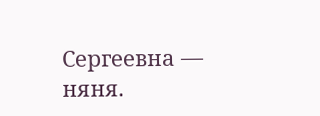Сергеевна — няня.